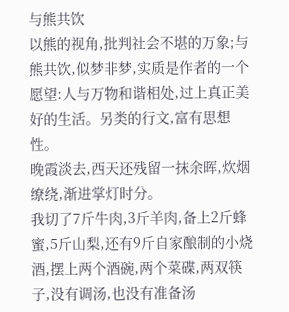与熊共饮
以熊的视角,批判社会不堪的万象;与熊共饮,似梦非梦,实质是作者的一个愿望:人与万物和谐相处,过上真正美好的生活。另类的行文,富有思想性。
晚霞淡去,西天还残留一抹余晖,炊烟缭绕,渐进掌灯时分。
我切了7斤牛肉,3斤羊肉,备上2斤蜂蜜,5斤山梨,还有9斤自家酿制的小烧酒,摆上两个酒碗,两个菜碟,两双筷子,没有调汤,也没有准备汤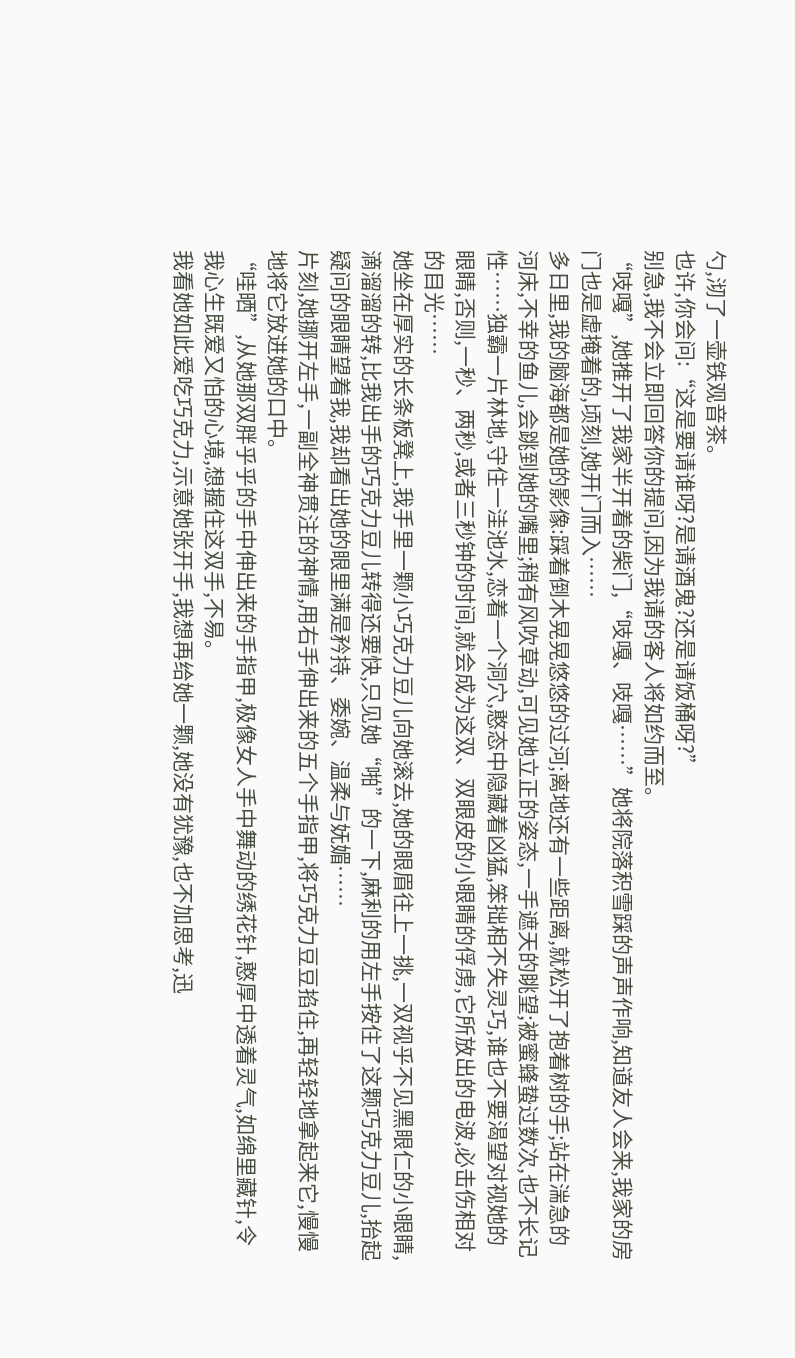勺,沏了一壶铁观音茶。
也许,你会问:“这是要请谁呀?是请酒鬼?还是请饭桶呀?”
别急,我不会立即回答你的提问,因为我请的客人将如约而至。
“吱嘎”,她推开了我家半开着的柴门,“吱嘎、吱嘎……”她将院落积雪踩的声声作响,知道友人会来,我家的房门也是虚掩着的,顷刻,她开门而入……
多日里,我的脑海都是她的影像:踩着倒木晃晃悠悠的过河;离地还有一些距离,就松开了抱着树的手;站在湍急的河床,不幸的鱼儿,会跳到她的嘴里;稍有风吹草动,可见她立正的姿态,一手遮天的眺望;被蜜蜂蛰过数次,也不长记性……独霸一片林地,守住一洼池水,恋着一个洞穴,憨态中隐藏着凶猛,笨拙相不失灵巧,谁也不要渴望对视她的眼睛,否则,一秒、两秒,或者三秒钟的时间,就会成为这双、双眼皮的小眼睛的俘虏,它所放出的电波,必击伤相对的目光……
她坐在厚实的长条板凳上,我手里一颗小巧克力豆儿向她滚去,她的眼眉往上一挑,一双视乎不见黑眼仁的小眼睛,滴溜溜的转,比我出手的巧克力豆儿转得还要快,只见她“啪”的一下,麻利的用左手按住了这颗巧克力豆儿,抬起疑问的眼睛望着我,我却看出她的眼里满是矜持、委婉、温柔与妩媚……
片刻,她挪开左手,一副全神贯注的神情,用右手伸出来的五个手指甲,将巧克力豆豆掐住,再轻轻地拿起来它,慢慢地将它放进她的口中。
“哇晒”,从她那双胖乎乎的手中伸出来的手指甲,极像女人手中舞动的绣花针,憨厚中透着灵气,如绵里藏针,令我心生既爱又怕的心境,想握住这双手,不易。
我看她如此爱吃巧克力,示意她张开手,我想再给她一颗,她没有犹豫,也不加思考,迅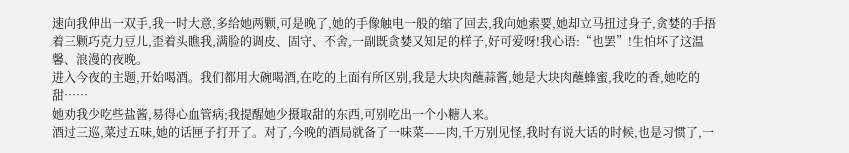速向我伸出一双手,我一时大意,多给她两颗,可是晚了,她的手像触电一般的缩了回去,我向她索要,她却立马扭过身子,贪婪的手捂着三颗巧克力豆儿,歪着头瞧我,满脸的调皮、固守、不舍,一副既贪婪又知足的样子,好可爱呀!我心语:“也罢”!生怕坏了这温馨、浪漫的夜晚。
进入今夜的主题,开始喝酒。我们都用大碗喝酒,在吃的上面有所区别,我是大块肉蘸蒜酱,她是大块肉蘸蜂蜜,我吃的香,她吃的甜……
她劝我少吃些盐酱,易得心血管病;我提醒她少摄取甜的东西,可别吃出一个小糖人来。
酒过三巡,菜过五味,她的话匣子打开了。对了,今晚的酒局就备了一味菜——肉,千万别见怪,我时有说大话的时候,也是习惯了,一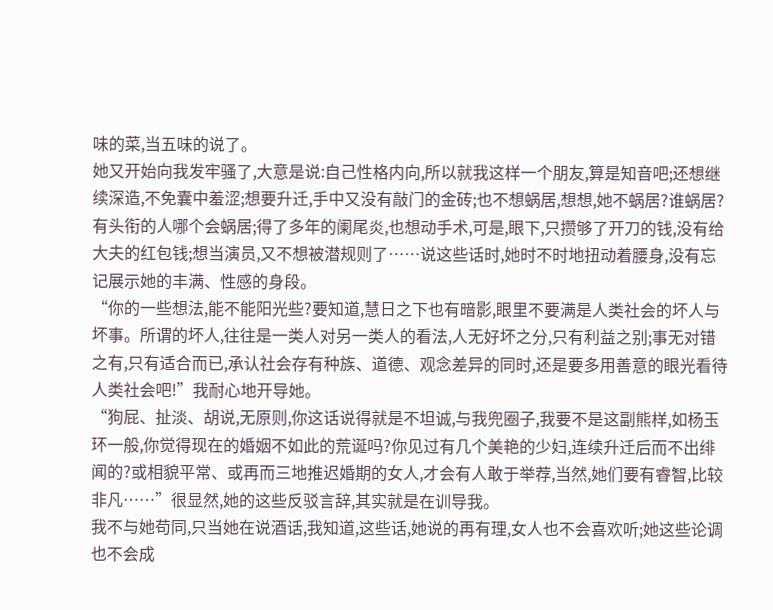味的菜,当五味的说了。
她又开始向我发牢骚了,大意是说:自己性格内向,所以就我这样一个朋友,算是知音吧;还想继续深造,不免囊中羞涩;想要升迁,手中又没有敲门的金砖;也不想蜗居,想想,她不蜗居?谁蜗居?有头衔的人哪个会蜗居;得了多年的阑尾炎,也想动手术,可是,眼下,只攒够了开刀的钱,没有给大夫的红包钱;想当演员,又不想被潜规则了……说这些话时,她时不时地扭动着腰身,没有忘记展示她的丰满、性感的身段。
“你的一些想法,能不能阳光些?要知道,慧日之下也有暗影,眼里不要满是人类社会的坏人与坏事。所谓的坏人,往往是一类人对另一类人的看法,人无好坏之分,只有利益之别;事无对错之有,只有适合而已,承认社会存有种族、道德、观念差异的同时,还是要多用善意的眼光看待人类社会吧!”我耐心地开导她。
“狗屁、扯淡、胡说,无原则,你这话说得就是不坦诚,与我兜圈子,我要不是这副熊样,如杨玉环一般,你觉得现在的婚姻不如此的荒诞吗?你见过有几个美艳的少妇,连续升迁后而不出绯闻的?或相貌平常、或再而三地推迟婚期的女人,才会有人敢于举荐,当然,她们要有睿智,比较非凡……”很显然,她的这些反驳言辞,其实就是在训导我。
我不与她苟同,只当她在说酒话,我知道,这些话,她说的再有理,女人也不会喜欢听;她这些论调也不会成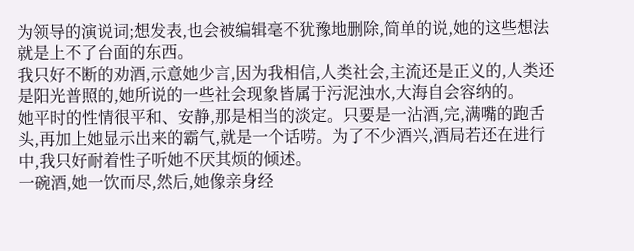为领导的演说词;想发表,也会被编辑毫不犹豫地删除,简单的说,她的这些想法就是上不了台面的东西。
我只好不断的劝酒,示意她少言,因为我相信,人类社会,主流还是正义的,人类还是阳光普照的,她所说的一些社会现象皆属于污泥浊水,大海自会容纳的。
她平时的性情很平和、安静,那是相当的淡定。只要是一沾酒,完,满嘴的跑舌头,再加上她显示出来的霸气,就是一个话唠。为了不少酒兴,酒局若还在进行中,我只好耐着性子听她不厌其烦的倾述。
一碗酒,她一饮而尽,然后,她像亲身经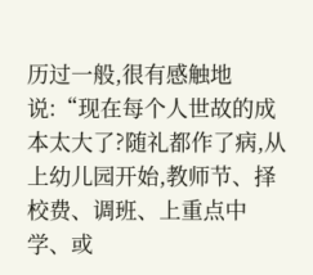历过一般,很有感触地说:“现在每个人世故的成本太大了?随礼都作了病,从上幼儿园开始,教师节、择校费、调班、上重点中学、或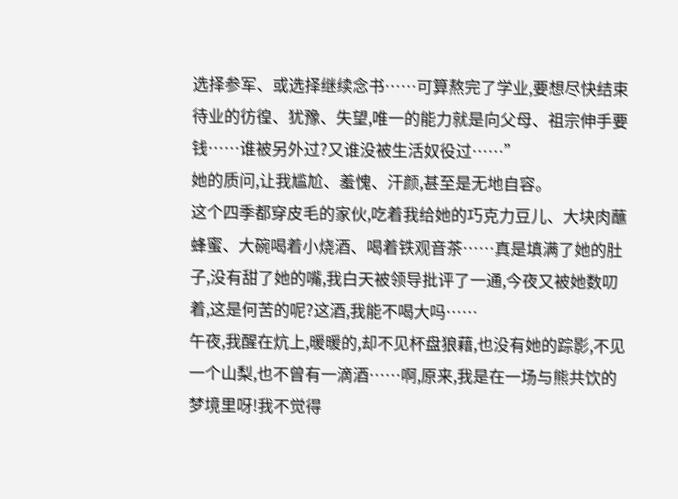选择参军、或选择继续念书……可算熬完了学业,要想尽快结束待业的彷徨、犹豫、失望,唯一的能力就是向父母、祖宗伸手要钱……谁被另外过?又谁没被生活奴役过……”
她的质问,让我尴尬、羞愧、汗颜,甚至是无地自容。
这个四季都穿皮毛的家伙,吃着我给她的巧克力豆儿、大块肉蘸蜂蜜、大碗喝着小烧酒、喝着铁观音茶……真是填满了她的肚子,没有甜了她的嘴,我白天被领导批评了一通,今夜又被她数叨着,这是何苦的呢?这酒,我能不喝大吗……
午夜,我醒在炕上,暖暖的,却不见杯盘狼藉,也没有她的踪影,不见一个山梨,也不曾有一滴酒……啊,原来,我是在一场与熊共饮的梦境里呀!我不觉得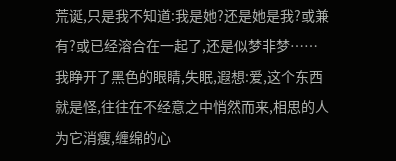荒诞,只是我不知道:我是她?还是她是我?或兼有?或已经溶合在一起了,还是似梦非梦……
我睁开了黑色的眼睛,失眠,遐想:爱,这个东西就是怪,往往在不经意之中悄然而来,相思的人为它消瘦,缠绵的心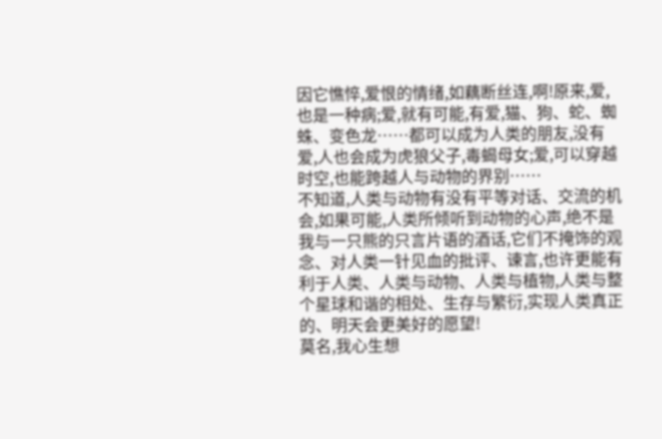因它憔悴,爱恨的情绪,如藕断丝连,啊!原来,爱,也是一种病;爱,就有可能,有爱,猫、狗、蛇、蜘蛛、变色龙……都可以成为人类的朋友,没有爱,人也会成为虎狼父子,毒蝎母女;爱,可以穿越时空,也能跨越人与动物的界别……
不知道,人类与动物有没有平等对话、交流的机会,如果可能,人类所倾听到动物的心声,绝不是我与一只熊的只言片语的酒话,它们不掩饰的观念、对人类一针见血的批评、谏言,也许更能有利于人类、人类与动物、人类与植物,人类与整个星球和谐的相处、生存与繁衍,实现人类真正的、明天会更美好的愿望!
莫名,我心生想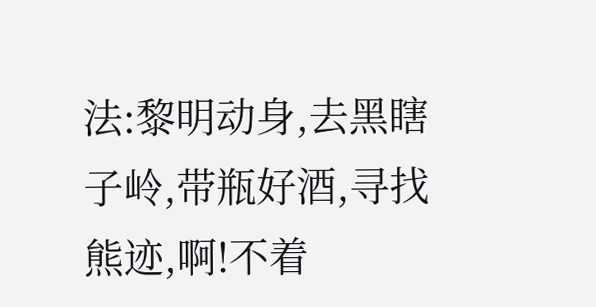法:黎明动身,去黑瞎子岭,带瓶好酒,寻找熊迹,啊!不着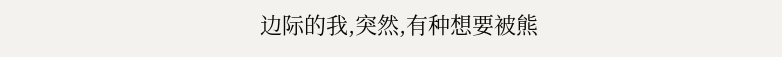边际的我,突然,有种想要被熊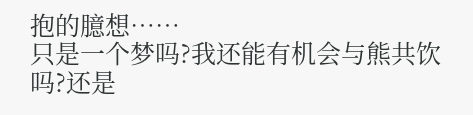抱的臆想……
只是一个梦吗?我还能有机会与熊共饮吗?还是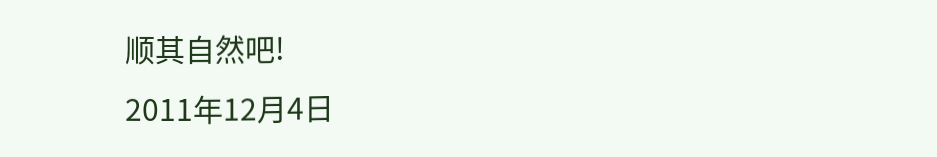顺其自然吧!
2011年12月4日